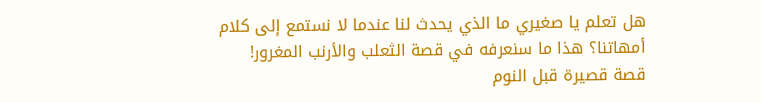هل تعلم يا صغيري ما الذي يحدث لنا عندما لا نستمع إلى كلام أمهاتنا؟ هذا ما سنعرفه في قصة الثعلب والأرنب المغرور!
قصة قصيرة قبل النوم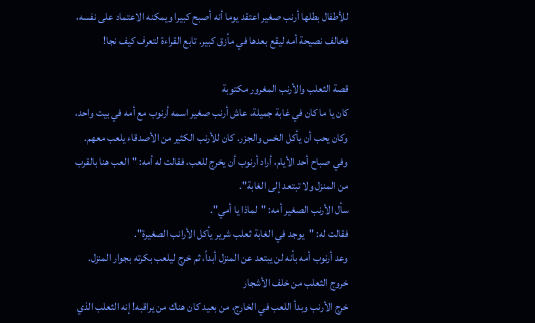للأطفال بطلها أرنب صغير اعتقد يوما أنه أصبح كبيرا ويمكنه الاعتماد على نفسه، فخالف نصيحة أمه ليقع بعدها في مأزق كبير. تابع القراءة لتعرف كيف نجا!

قصة الثعلب والأرنب المغرور مكتوبة
كان يا ما كان في غابة جميلة، عاش أرنب صغير اسمه أرنوب مع أمه في بيت واحد، وكان يحب أن يأكل الخس والجزر. كان للأرنب الكثير من الأصدقاء يلعب معهم.
وفي صباح أحد الأيام، أراد أرنوب أن يخرج للعب، فقالت له أمه: "العب هنا بالقرب من المنزل ولا تبتعد إلى الغابة".
سأل الأرنب الصغير أمه: "لماذا يا أمي".
فقالت له: "يوجد في الغابة ثعلب شرير يأكل الأرانب الصغيرة".
وعد أرنوب أمه بأنه لن يبتعد عن المنزل أبداً، ثم خرج ليلعب بكرته بجوار المنزل.
خروج الثعلب من خلف الأشجار
خرج الأرنب وبدأ اللعب في الخارج، من بعيد كان هناك من يراقبه! إنه الثعلب الذي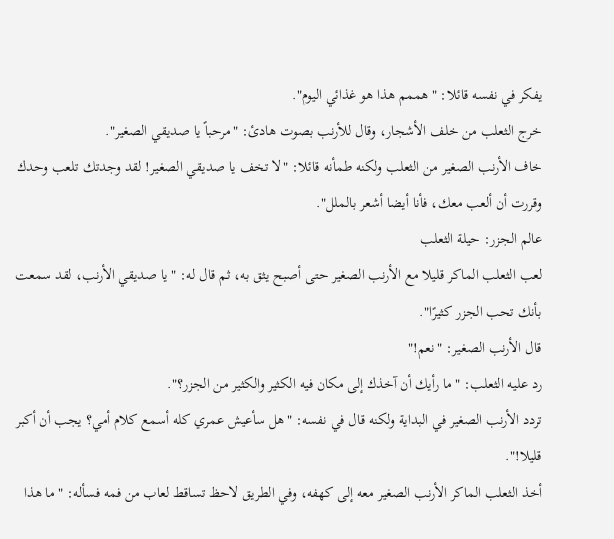يفكر في نفسه قائلا: "هممم هذا هو غذائي اليوم".
خرج الثعلب من خلف الأشجار، وقال للأرنب بصوت هادئ: "مرحباً يا صديقي الصغير".
خاف الأرنب الصغير من الثعلب ولكنه طمأنه قائلا: "لا تخف يا صديقي الصغير! لقد وجدتك تلعب وحدك وقررت أن ألعب معك، فأنا أيضا أشعر بالملل".
عالم الجزر: حيلة الثعلب
لعب الثعلب الماكر قليلا مع الأرنب الصغير حتى أصبح يثق به، ثم قال له: "يا صديقي الأرنب، لقد سمعت بأنك تحب الجزر كثيرًا".
قال الأرنب الصغير: "نعم!"
رد عليه الثعلب: "ما رأيك أن آخذك إلى مكان فيه الكثير والكثير من الجزر؟".
تردد الأرنب الصغير في البداية ولكنه قال في نفسه: "هل سأعيش عمري كله أسمع كلام أمي؟ يجب أن أكبر قليلا!".
أخذ الثعلب الماكر الأرنب الصغير معه إلى كهفه، وفي الطريق لاحظ تساقط لعاب من فمه فسأله: "ما هذا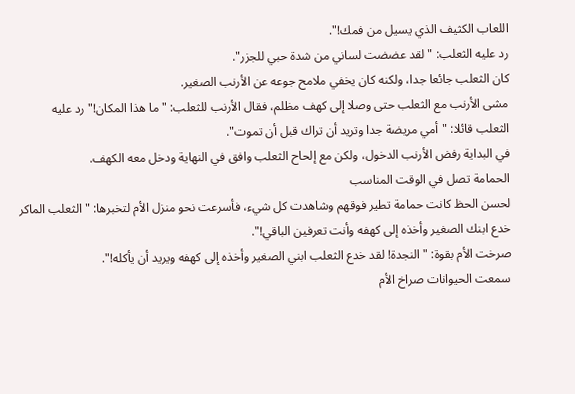اللعاب الكثيف الذي يسيل من فمك!".
رد عليه الثعلب: "لقد عضضت لساني من شدة حبي للجزر".
كان الثعلب جائعا جدا، ولكنه كان يخفي ملامح جوعه عن الأرنب الصغير.
مشى الأرنب مع الثعلب حتى وصلا إلى كهف مظلم، فقال الأرنب للثعلب: "ما هذا المكان!" رد عليه الثعلب قائلا: "أمي مريضة جدا وتريد أن تراك قبل أن تموت".
في البداية رفض الأرنب الدخول، ولكن مع إلحاح الثعلب وافق في النهاية ودخل معه الكهف.
الحمامة تصل في الوقت المناسب
لحسن الحظ كانت حمامة تطير فوقهم وشاهدت كل شيء، فأسرعت نحو منزل الأم لتخبرها: "الثعلب الماكر خدع ابنك الصغير وأخذه إلى كهفه وأنت تعرفين الباقي!".
صرخت الأم بقوة: "النجدة! لقد خدع الثعلب ابني الصغير وأخذه إلى كهفه ويريد أن يأكله!".
سمعت الحيوانات صراخ الأم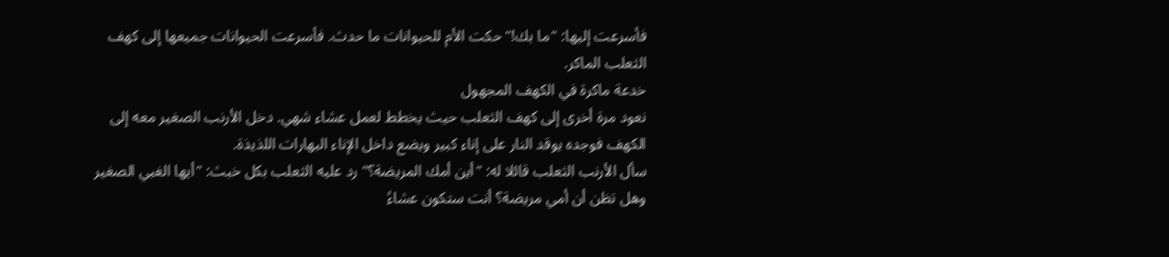فأسرعت إليها: "ما بك!" حكت الأم للحيوانات ما حدث. فأسرعت الحيوانات جميعها إلى كهف الثعلب الماكر.
خدعة ماكرة في الكهف المجهول
نعود مرة أخرى إلى كهف الثعلب حيث يخطط لعمل عشاء شهي. دخل الأرنب الصغير معه إلى الكهف فوجده يوقد النار على إناء كبير ويضع داخل الإناء البهارات اللذيذة.
سأل الأرنب الثعلب قائلا له: "أين أمك المريضة؟" رد عليه الثعلب بكل خبث: "أيها الغبي الصغير وهل تظن أن أمي مريضة؟ أنت ستكون عشاءً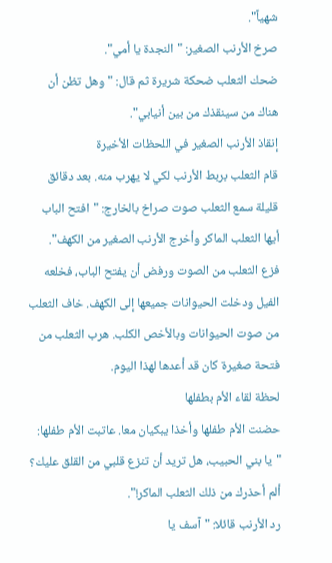شهياً".
صرخ الأرنب الصغير: "النجدة يا أمي".
ضحك الثعلب ضحكة شريرة ثم قال: "وهل تظن أن هناك من سينقذك من بين أنيابي".
إنقاذ الأرنب الصغير في اللحظات الأخيرة
قام الثعلب بربط الأرنب لكي لا يهرب منه. بعد دقائق قليلة سمع الثعلب صوت صراخ بالخارج: "افتح الباب أيها الثعلب الماكر وأخرج الأرنب الصغير من الكهف".
فزع الثعلب من الصوت ورفض أن يفتح الباب، فخلعه الفيل ودخلت الحيوانات جميعها إلى الكهف. خاف الثعلب من صوت الحيوانات وبالأخص الكلب. هرب الثعلب من فتحة صغيرة كان قد أعدها لهذا اليوم.
لحظة لقاء الأم بطفلها
حضنت الأم طفلها وأخذا يبكيان معا. عاتبت الأم طفلها: "يا بني الحبيب، هل تريد أن تنزع قلبي من القلق عليك؟ ألم أحذرك من ذلك الثعلب الماكر!".
رد الأرنب قائلا: "آسف يا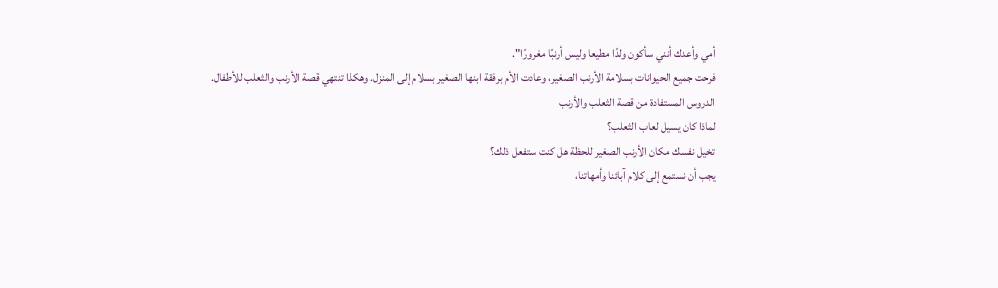أمي وأعدك أنني سأكون ولدًا مطيعا وليس أرنبًا مغرورًا".
فرحت جميع الحيوانات بسلامة الأرنب الصغير، وعادت الأم برفقة ابنها الصغير بسلام إلى المنزل. وهكذا تنتهي قصة الأرنب والثعلب للأطفال.
الدروس المستفادة من قصة الثعلب والأرنب
لماذا كان يسيل لعاب الثعلب؟
تخيل نفسك مكان الأرنب الصغير للحظة هل كنت ستفعل ذلك؟
يجب أن نستمع إلى كلام آبائنا وأمهاتنا،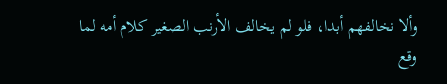وألا نخالفهم أبدا، فلو لم يخالف الأرنب الصغير كلام أمه لما وقع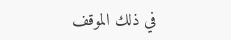في ذلك الموقف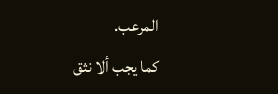المرعب.
كما يجب ألا نثق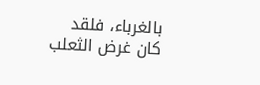بالغرباء، فلقد كان غرض الثعلب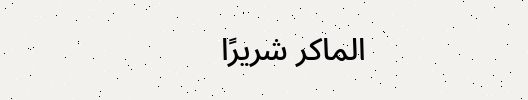الماكر شريرًا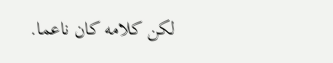لكن كلامه كان ناعما.